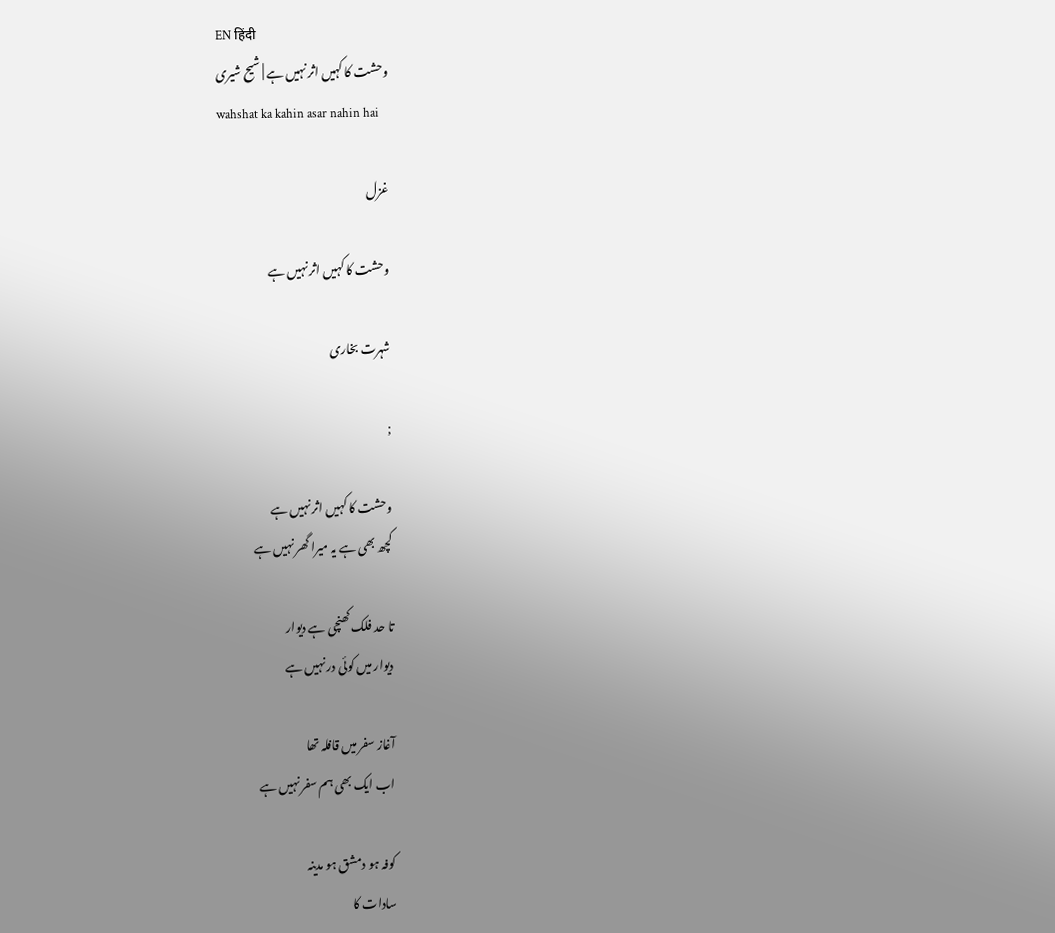EN हिंदी
وحشت کا کہیں اثر نہیں ہے | شیح شیری
wahshat ka kahin asar nahin hai

غزل

وحشت کا کہیں اثر نہیں ہے

شہرت بخاری

;

وحشت کا کہیں اثر نہیں ہے
کچھ بھی ہے یہ میرا گھر نہیں ہے

تا حد فلک کھنچی ہے دیوار
دیوار میں کوئی در نہیں ہے

آغاز سفر میں قافلہ تھا
اب ایک بھی ہم سفر نہیں ہے

کوفہ ہو دمشق ہو مدینہ
سادات کا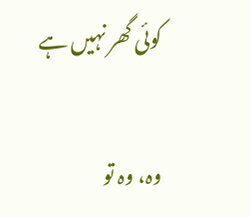کوئی گھر نہیں ہے

وہ، وہ تو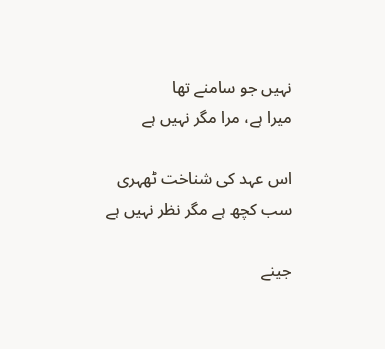نہیں جو سامنے تھا
میرا ہے، مرا مگر نہیں ہے

اس عہد کی شناخت ٹھہری
سب کچھ ہے مگر نظر نہیں ہے

جینے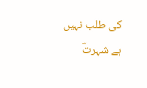کی طلب نہیں ہے شہرتؔ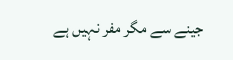جینے سے مگر مفر نہیں ہے